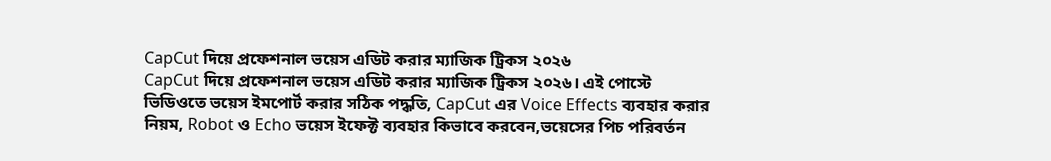CapCut দিয়ে প্রফেশনাল ভয়েস এডিট করার ম্যাজিক ট্রিকস ২০২৬
CapCut দিয়ে প্রফেশনাল ভয়েস এডিট করার ম্যাজিক ট্রিকস ২০২৬। এই পোস্টে ভিডিওতে ভয়েস ইমপোর্ট করার সঠিক পদ্ধতি, CapCut এর Voice Effects ব্যবহার করার নিয়ম, Robot ও Echo ভয়েস ইফেক্ট ব্যবহার কিভাবে করবেন,ভয়েসের পিচ পরিবর্তন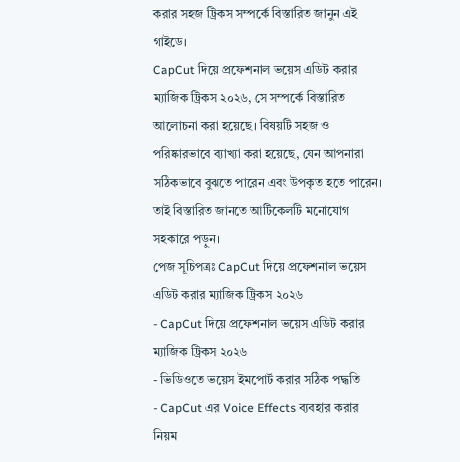করার সহজ ট্রিকস সম্পর্কে বিস্তারিত জানুন এই গাইডে।
CapCut দিয়ে প্রফেশনাল ভয়েস এডিট করার ম্যাজিক ট্রিকস ২০২৬, সে সম্পর্কে বিস্তারিত আলোচনা করা হয়েছে। বিষয়টি সহজ ও পরিষ্কারভাবে ব্যাখ্যা করা হয়েছে, যেন আপনারা সঠিকভাবে বুঝতে পারেন এবং উপকৃত হতে পারেন। তাই বিস্তারিত জানতে আর্টিকেলটি মনোযোগ সহকারে পড়ুন।
পেজ সূচিপত্রঃ CapCut দিয়ে প্রফেশনাল ভয়েস এডিট করার ম্যাজিক ট্রিকস ২০২৬
- CapCut দিয়ে প্রফেশনাল ভয়েস এডিট করার ম্যাজিক ট্রিকস ২০২৬
- ভিডিওতে ভয়েস ইমপোর্ট করার সঠিক পদ্ধতি
- CapCut এর Voice Effects ব্যবহার করার নিয়ম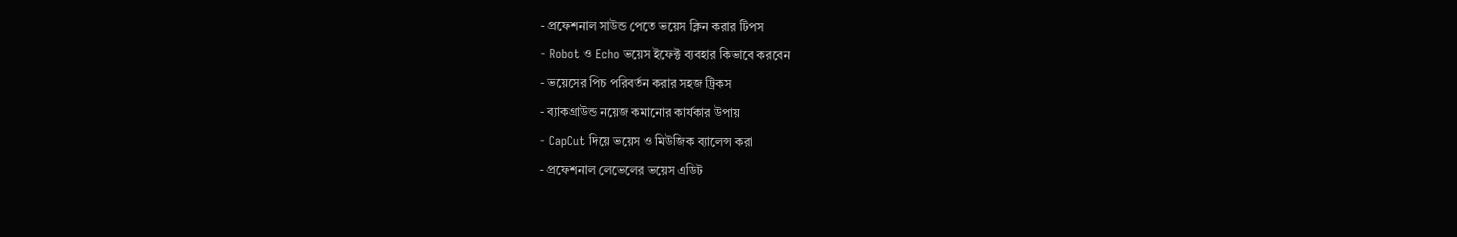- প্রফেশনাল সাউন্ড পেতে ভয়েস ক্লিন করার টিপস
- Robot ও Echo ভয়েস ইফেক্ট ব্যবহার কিভাবে করবেন
- ভয়েসের পিচ পরিবর্তন করার সহজ ট্রিকস
- ব্যাকগ্রাউন্ড নয়েজ কমানোর কার্যকার উপায়
- CapCut দিয়ে ভয়েস ও মিউজিক ব্যালেন্স করা
- প্রফেশনাল লেভেলের ভয়েস এডিট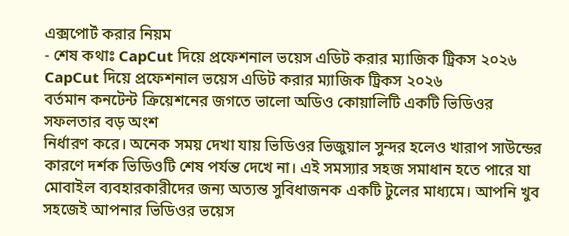এক্সপোর্ট করার নিয়ম
- শেষ কথাঃ CapCut দিয়ে প্রফেশনাল ভয়েস এডিট করার ম্যাজিক ট্রিকস ২০২৬
CapCut দিয়ে প্রফেশনাল ভয়েস এডিট করার ম্যাজিক ট্রিকস ২০২৬
বর্তমান কনটেন্ট ক্রিয়েশনের জগতে ভালো অডিও কোয়ালিটি একটি ভিডিওর সফলতার বড় অংশ
নির্ধারণ করে। অনেক সময় দেখা যায় ভিডিওর ভিজুয়াল সুন্দর হলেও খারাপ সাউন্ডের
কারণে দর্শক ভিডিওটি শেষ পর্যন্ত দেখে না। এই সমস্যার সহজ সমাধান হতে পারে যা
মোবাইল ব্যবহারকারীদের জন্য অত্যন্ত সুবিধাজনক একটি টুলের মাধ্যমে। আপনি খুব
সহজেই আপনার ভিডিওর ভয়েস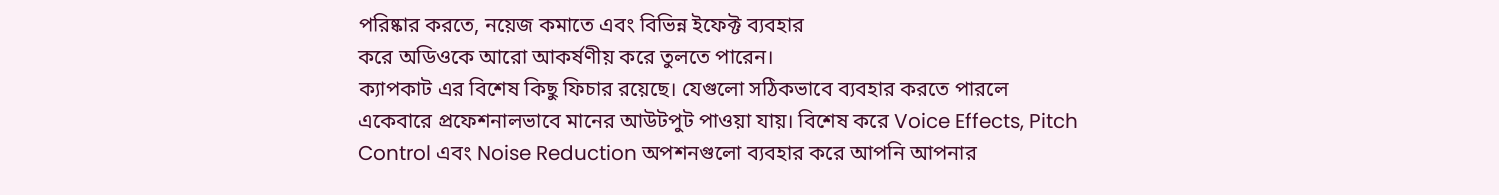পরিষ্কার করতে, নয়েজ কমাতে এবং বিভিন্ন ইফেক্ট ব্যবহার
করে অডিওকে আরো আকর্ষণীয় করে তুলতে পারেন।
ক্যাপকাট এর বিশেষ কিছু ফিচার রয়েছে। যেগুলো সঠিকভাবে ব্যবহার করতে পারলে
একেবারে প্রফেশনালভাবে মানের আউটপুট পাওয়া যায়। বিশেষ করে Voice Effects, Pitch
Control এবং Noise Reduction অপশনগুলো ব্যবহার করে আপনি আপনার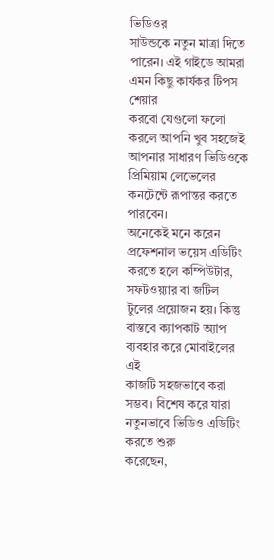ভিডিওর
সাউন্ডকে নতুন মাত্রা দিতে পারেন। এই গাইডে আমরা এমন কিছু কার্যকর টিপস শেয়ার
করবো যেগুলো ফলো করলে আপনি খুব সহজেই আপনার সাধারণ ভিডিওকে প্রিমিয়াম লেভেলের
কনটেন্টে রূপান্তর করতে পারবেন।
অনেকেই মনে করেন প্রফেশনাল ভয়েস এডিটিং করতে হলে কম্পিউটার, সফটওয়্যার বা জটিল
টুলের প্রয়োজন হয়। কিন্তু বাস্তবে ক্যাপকাট অ্যাপ ব্যবহার করে মোবাইলের এই
কাজটি সহজভাবে করা সম্ভব। বিশেষ করে যারা নতুনভাবে ভিডিও এডিটিং করতে শুরু
করেছেন,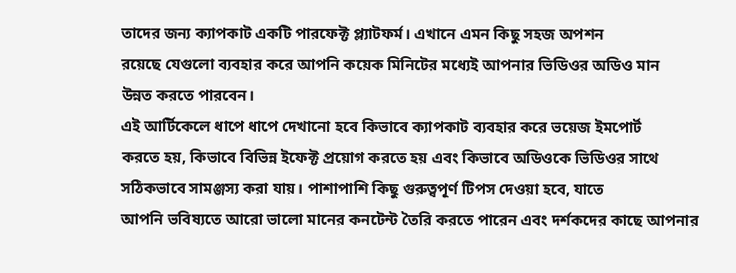তাদের জন্য ক্যাপকাট একটি পারফেক্ট প্ল্যাটফর্ম। এখানে এমন কিছু সহজ অপশন
রয়েছে যেগুলো ব্যবহার করে আপনি কয়েক মিনিটের মধ্যেই আপনার ভিডিওর অডিও মান
উন্নত করতে পারবেন।
এই আর্টিকেলে ধাপে ধাপে দেখানো হবে কিভাবে ক্যাপকাট ব্যবহার করে ভয়েজ ইমপোর্ট
করতে হয়, কিভাবে বিভিন্ন ইফেক্ট প্রয়োগ করতে হয় এবং কিভাবে অডিওকে ভিডিওর সাথে
সঠিকভাবে সামঞ্জস্য করা যায়। পাশাপাশি কিছু গুরুত্বপূর্ণ টিপস দেওয়া হবে, যাতে
আপনি ভবিষ্যতে আরো ভালো মানের কনটেন্ট তৈরি করতে পারেন এবং দর্শকদের কাছে আপনার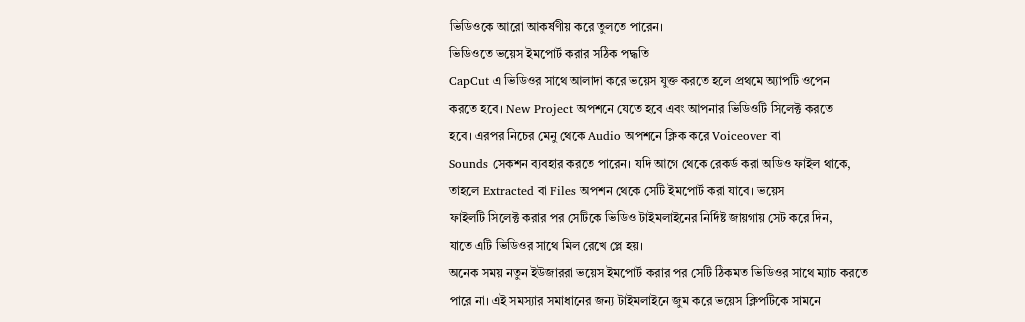ভিডিওকে আরো আকর্ষণীয় করে তুলতে পারেন।
ভিডিওতে ভয়েস ইমপোর্ট করার সঠিক পদ্ধতি
CapCut এ ভিডিওর সাথে আলাদা করে ভয়েস যুক্ত করতে হলে প্রথমে অ্যাপটি ওপেন
করতে হবে। New Project অপশনে যেতে হবে এবং আপনার ভিডিওটি সিলেক্ট করতে
হবে। এরপর নিচের মেনু থেকে Audio অপশনে ক্লিক করে Voiceover বা
Sounds সেকশন ব্যবহার করতে পারেন। যদি আগে থেকে রেকর্ড করা অডিও ফাইল থাকে,
তাহলে Extracted বা Files অপশন থেকে সেটি ইমপোর্ট করা যাবে। ভয়েস
ফাইলটি সিলেক্ট করার পর সেটিকে ভিডিও টাইমলাইনের নির্দিষ্ট জায়গায় সেট করে দিন,
যাতে এটি ভিডিওর সাথে মিল রেখে প্লে হয়।
অনেক সময় নতুন ইউজাররা ভয়েস ইমপোর্ট করার পর সেটি ঠিকমত ভিডিওর সাথে ম্যাচ করতে
পারে না। এই সমস্যার সমাধানের জন্য টাইমলাইনে জুম করে ভয়েস ক্লিপটিকে সামনে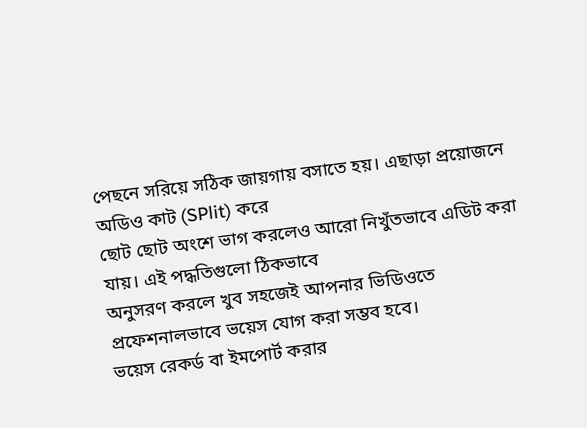পেছনে সরিয়ে সঠিক জায়গায় বসাতে হয়। এছাড়া প্রয়োজনে অডিও কাট (SPlit) করে
ছোট ছোট অংশে ভাগ করলেও আরো নিখুঁতভাবে এডিট করা যায়। এই পদ্ধতিগুলো ঠিকভাবে
অনুসরণ করলে খুব সহজেই আপনার ভিডিওতে প্রফেশনালভাবে ভয়েস যোগ করা সম্ভব হবে।
ভয়েস রেকর্ড বা ইমপোর্ট করার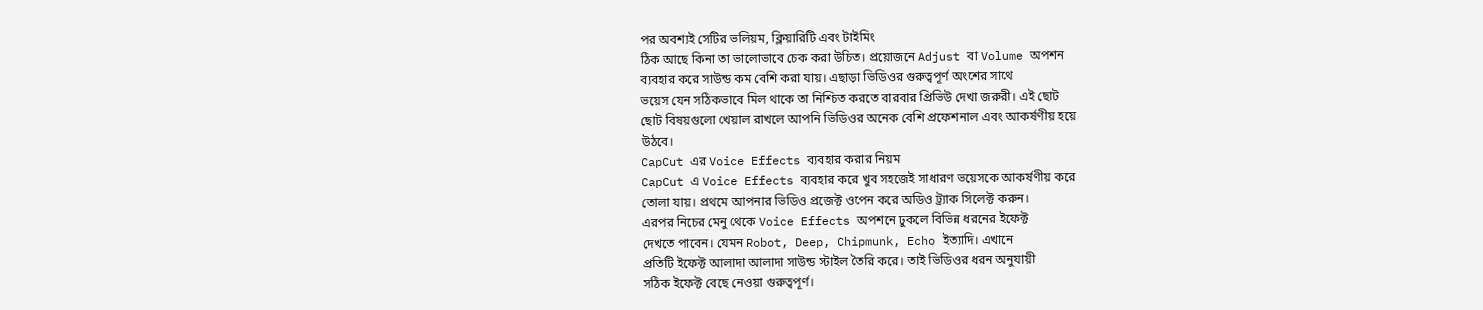পর অবশ্যই সেটির ভলিয়ম, ক্লিয়ারিটি এবং টাইমিং
ঠিক আছে কিনা তা ভালোভাবে চেক করা উচিত। প্রয়োজনে Adjust বা Volume অপশন
ব্যবহার করে সাউন্ড কম বেশি করা যায়। এছাড়া ভিডিওর গুরুত্বপূর্ণ অংশের সাথে
ভয়েস যেন সঠিকভাবে মিল থাকে তা নিশ্চিত করতে বারবার প্রিভিউ দেখা জরুরী। এই ছোট
ছোট বিষয়গুলো খেয়াল রাখলে আপনি ভিডিওর অনেক বেশি প্রফেশনাল এবং আকর্ষণীয় হয়ে
উঠবে।
CapCut এর Voice Effects ব্যবহার করার নিয়ম
CapCut এ Voice Effects ব্যবহার করে খুব সহজেই সাধারণ ভয়েসকে আকর্ষণীয় করে
তোলা যায়। প্রথমে আপনার ভিডিও প্রজেক্ট ওপেন করে অডিও ট্র্যাক সিলেক্ট করুন।
এরপর নিচের মেনু থেকে Voice Effects অপশনে ঢুকলে বিভিন্ন ধরনের ইফেক্ট
দেখতে পাবেন। যেমন Robot, Deep, Chipmunk, Echo ইত্যাদি। এখানে
প্রতিটি ইফেক্ট আলাদা আলাদা সাউন্ড স্টাইল তৈরি করে। তাই ভিডিওর ধরন অনুযায়ী
সঠিক ইফেক্ট বেছে নেওয়া গুরুত্বপূর্ণ।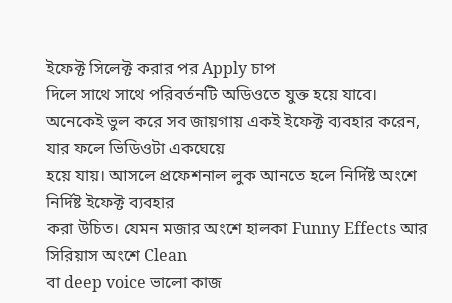ইফেক্ট সিলেক্ট করার পর Apply চাপ
দিলে সাথে সাথে পরিবর্তনটি অডিওতে যুক্ত হয়ে যাবে।
অনেকেই ভুল করে সব জায়গায় একই ইফেক্ট ব্যবহার করেন, যার ফলে ভিডিওটা একঘেয়ে
হয়ে যায়। আসলে প্রফেশনাল লুক আনতে হলে নির্দিষ্ট অংশে নির্দিষ্ট ইফেক্ট ব্যবহার
করা উচিত। যেমন মজার অংশে হালকা Funny Effects আর সিরিয়াস অংশে Clean
বা deep voice ভালো কাজ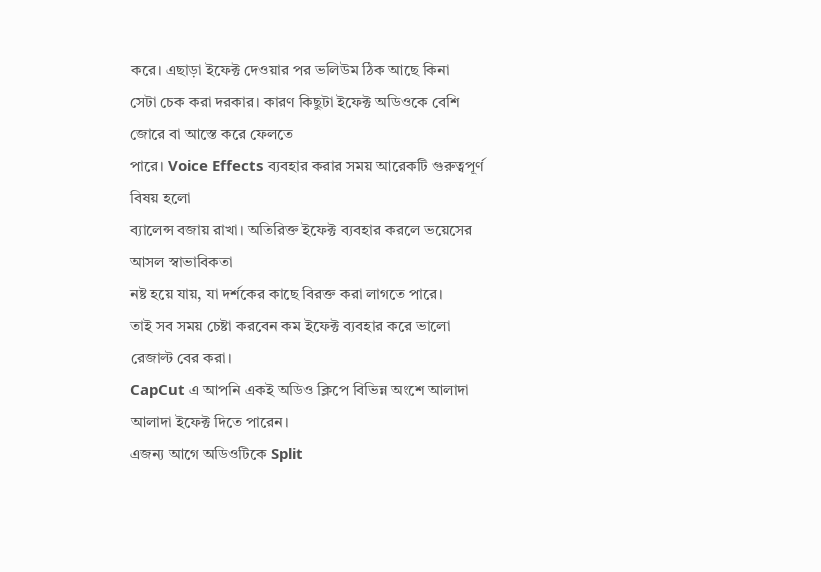করে। এছাড়া ইফেক্ট দেওয়ার পর ভলিউম ঠিক আছে কিনা
সেটা চেক করা দরকার। কারণ কিছুটা ইফেক্ট অডিওকে বেশি জোরে বা আস্তে করে ফেলতে
পারে। Voice Effects ব্যবহার করার সময় আরেকটি গুরুত্বপূর্ণ বিষয় হলো
ব্যালেন্স বজায় রাখা। অতিরিক্ত ইফেক্ট ব্যবহার করলে ভয়েসের আসল স্বাভাবিকতা
নষ্ট হয়ে যায়, যা দর্শকের কাছে বিরক্ত করা লাগতে পারে।
তাই সব সময় চেষ্টা করবেন কম ইফেক্ট ব্যবহার করে ভালো রেজাল্ট বের করা।
CapCut এ আপনি একই অডিও ক্লিপে বিভিন্ন অংশে আলাদা আলাদা ইফেক্ট দিতে পারেন।
এজন্য আগে অডিওটিকে Split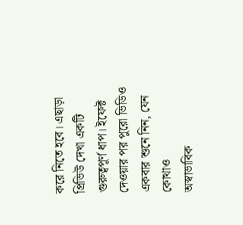করে নিতে হবে। এছাড়া প্রিভিউ দেখা একটি
গুরুত্বপূর্ণ ধাপ। ইফেক্ট দেওয়ার পর পুরো ভিডিও একবার শুনে নিন, যেন কোথাও
অস্বাভাবিক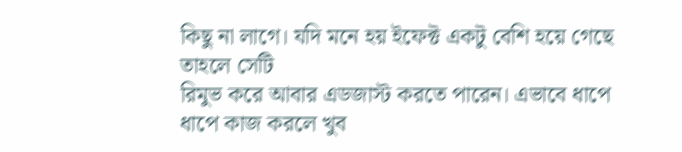কিছু না লাগে। যদি মনে হয় ইফেক্ট একটু বেশি হয়ে গেছে তাহলে সেটি
রিমুভ করে আবার এডজাস্ট করতে পারেন। এভাবে ধাপে ধাপে কাজ করলে খুব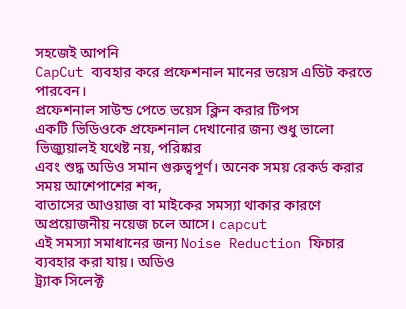সহজেই আপনি
CapCut ব্যবহার করে প্রফেশনাল মানের ভয়েস এডিট করতে পারবেন।
প্রফেশনাল সাউন্ড পেতে ভয়েস ক্লিন করার টিপস
একটি ভিডিওকে প্রফেশনাল দেখানোর জন্য শুধু ভালো ভিজ্যুয়ালই যথেষ্ট নয়, পরিষ্কার
এবং শুদ্ধ অডিও সমান গুরুত্বপূর্ণ। অনেক সময় রেকর্ড করার সময় আশেপাশের শব্দ,
বাতাসের আওয়াজ বা মাইকের সমস্যা থাকার কারণে অপ্রয়োজনীয় নয়েজ চলে আসে। capcut
এই সমস্যা সমাধানের জন্য Noise Reduction ফিচার ব্যবহার করা যায়। অডিও
ট্র্যাক সিলেক্ট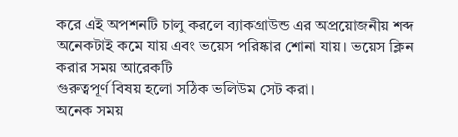করে এই অপশনটি চালু করলে ব্যাকগ্রাউন্ড এর অপ্রয়োজনীয় শব্দ
অনেকটাই কমে যায় এবং ভয়েস পরিষ্কার শোনা যায়। ভয়েস ক্লিন করার সময় আরেকটি
গুরুত্বপূর্ণ বিষয় হলো সঠিক ভলিউম সেট করা।
অনেক সময়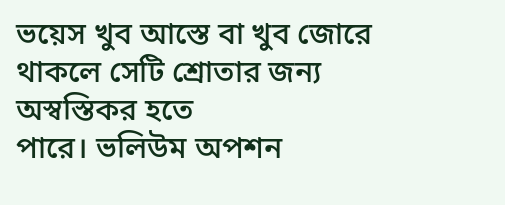ভয়েস খুব আস্তে বা খুব জোরে থাকলে সেটি শ্রোতার জন্য অস্বস্তিকর হতে
পারে। ভলিউম অপশন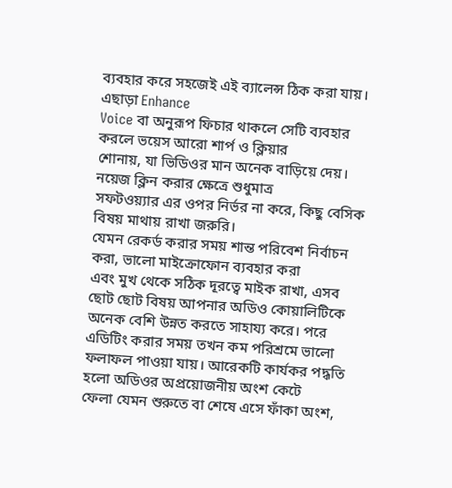ব্যবহার করে সহজেই এই ব্যালেন্স ঠিক করা যায়। এছাড়া Enhance
Voice বা অনুরূপ ফিচার থাকলে সেটি ব্যবহার করলে ভয়েস আরো শার্প ও ক্লিয়ার
শোনায়, যা ভিডিওর মান অনেক বাড়িয়ে দেয়। নয়েজ ক্লিন করার ক্ষেত্রে শুধুমাত্র
সফটওয়্যার এর ওপর নির্ভর না করে, কিছু বেসিক বিষয় মাথায় রাখা জরুরি।
যেমন রেকর্ড করার সময় শান্ত পরিবেশ নির্বাচন করা, ভালো মাইক্রোফোন ব্যবহার করা
এবং মুখ থেকে সঠিক দূরত্বে মাইক রাখা, এসব ছোট ছোট বিষয় আপনার অডিও কোয়ালিটিকে
অনেক বেশি উন্নত করতে সাহায্য করে। পরে এডিটিং করার সময় তখন কম পরিশ্রমে ভালো
ফলাফল পাওয়া যায়। আরেকটি কার্যকর পদ্ধতি হলো অডিওর অপ্রয়োজনীয় অংশ কেটে
ফেলা যেমন শুরুতে বা শেষে এসে ফাঁকা অংশ,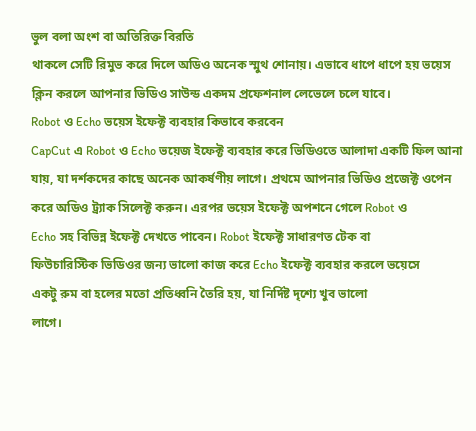ভুল বলা অংশ বা অতিরিক্ত বিরতি
থাকলে সেটি রিমুভ করে দিলে অডিও অনেক স্মুথ শোনায়। এভাবে ধাপে ধাপে হয় ভয়েস
ক্লিন করলে আপনার ভিডিও সাউন্ড একদম প্রফেশনাল লেভেলে চলে যাবে।
Robot ও Echo ভয়েস ইফেক্ট ব্যবহার কিভাবে করবেন
CapCut এ Robot ও Echo ভয়েজ ইফেক্ট ব্যবহার করে ভিডিওতে আলাদা একটি ফিল আনা
যায়, যা দর্শকদের কাছে অনেক আকর্ষণীয় লাগে। প্রথমে আপনার ভিডিও প্রজেক্ট ওপেন
করে অডিও ট্র্যাক সিলেক্ট করুন। এরপর ভয়েস ইফেক্ট অপশনে গেলে Robot ও
Echo সহ বিভিন্ন ইফেক্ট দেখতে পাবেন। Robot ইফেক্ট সাধারণত টেক বা
ফিউচারিস্টিক ভিডিওর জন্য ভালো কাজ করে Echo ইফেক্ট ব্যবহার করলে ভয়েসে
একটু রুম বা হলের মতো প্রতিধ্বনি তৈরি হয়, যা নির্দিষ্ট দৃশ্যে খুব ভালো
লাগে।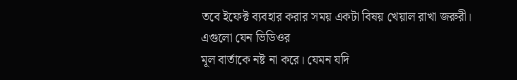তবে ইফেক্ট ব্যবহার করার সময় একটা বিষয় খেয়াল রাখা জরুরী। এগুলো যেন ভিডিওর
মূল বার্তাকে নষ্ট না করে। যেমন যদি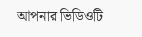আপনার ভিডিওটি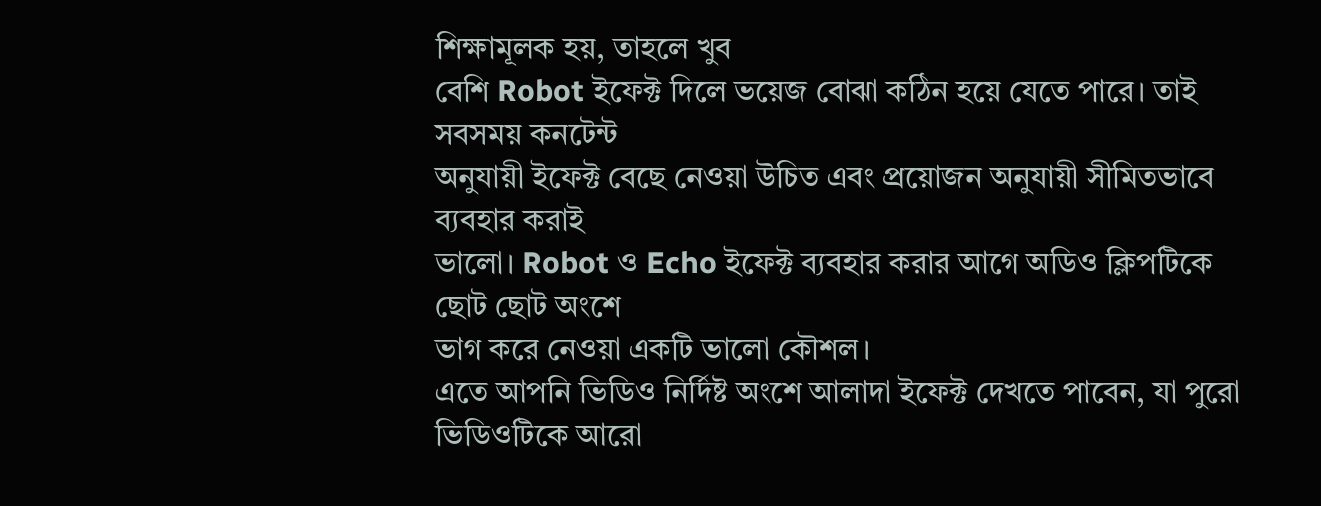শিক্ষামূলক হয়, তাহলে খুব
বেশি Robot ইফেক্ট দিলে ভয়েজ বোঝা কঠিন হয়ে যেতে পারে। তাই সবসময় কনটেন্ট
অনুযায়ী ইফেক্ট বেছে নেওয়া উচিত এবং প্রয়োজন অনুযায়ী সীমিতভাবে ব্যবহার করাই
ভালো। Robot ও Echo ইফেক্ট ব্যবহার করার আগে অডিও ক্লিপটিকে ছোট ছোট অংশে
ভাগ করে নেওয়া একটি ভালো কৌশল।
এতে আপনি ভিডিও নির্দিষ্ট অংশে আলাদা ইফেক্ট দেখতে পাবেন, যা পুরো ভিডিওটিকে আরো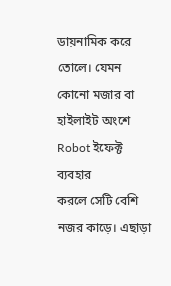ডায়নামিক করে তোলে। যেমন কোনো মজার বা হাইলাইট অংশে Robot ইফেক্ট ব্যবহার
করলে সেটি বেশি নজর কাড়ে। এছাড়া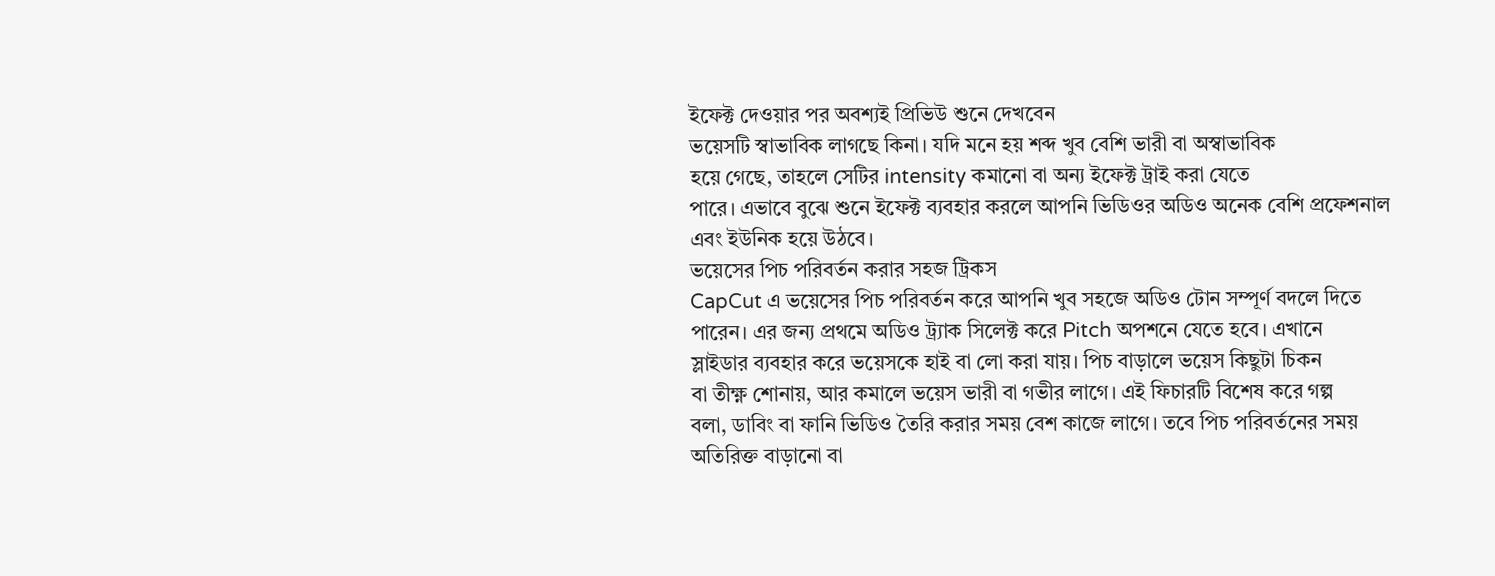ইফেক্ট দেওয়ার পর অবশ্যই প্রিভিউ শুনে দেখবেন
ভয়েসটি স্বাভাবিক লাগছে কিনা। যদি মনে হয় শব্দ খুব বেশি ভারী বা অস্বাভাবিক
হয়ে গেছে, তাহলে সেটির intensity কমানো বা অন্য ইফেক্ট ট্রাই করা যেতে
পারে। এভাবে বুঝে শুনে ইফেক্ট ব্যবহার করলে আপনি ভিডিওর অডিও অনেক বেশি প্রফেশনাল
এবং ইউনিক হয়ে উঠবে।
ভয়েসের পিচ পরিবর্তন করার সহজ ট্রিকস
CapCut এ ভয়েসের পিচ পরিবর্তন করে আপনি খুব সহজে অডিও টোন সম্পূর্ণ বদলে দিতে
পারেন। এর জন্য প্রথমে অডিও ট্র্যাক সিলেক্ট করে Pitch অপশনে যেতে হবে। এখানে
স্লাইডার ব্যবহার করে ভয়েসকে হাই বা লো করা যায়। পিচ বাড়ালে ভয়েস কিছুটা চিকন
বা তীক্ষ্ণ শোনায়, আর কমালে ভয়েস ভারী বা গভীর লাগে। এই ফিচারটি বিশেষ করে গল্প
বলা, ডাবিং বা ফানি ভিডিও তৈরি করার সময় বেশ কাজে লাগে। তবে পিচ পরিবর্তনের সময়
অতিরিক্ত বাড়ানো বা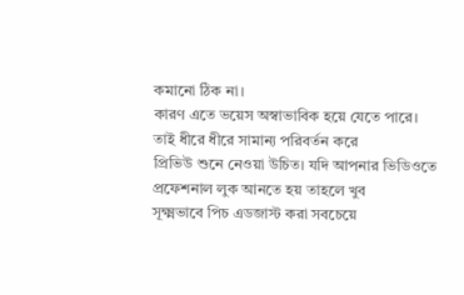কমানো ঠিক না।
কারণ এতে ভয়েস অস্বাভাবিক হয়ে যেতে পারে। তাই ধীরে ধীরে সামান্য পরিবর্তন করে
প্রিভিউ শুনে নেওয়া উচিত। যদি আপনার ভিডিওতে প্রফেশনাল লুক আনতে হয় তাহলে খুব
সূক্ষ্মভাবে পিচ এডজাস্ট করা সবচেয়ে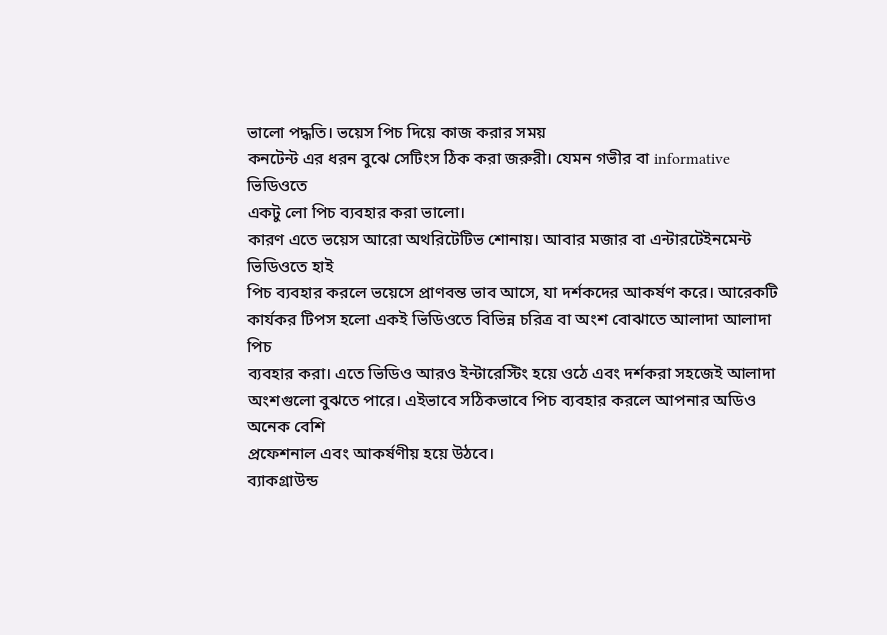ভালো পদ্ধতি। ভয়েস পিচ দিয়ে কাজ করার সময়
কনটেন্ট এর ধরন বুঝে সেটিংস ঠিক করা জরুরী। যেমন গভীর বা informative ভিডিওতে
একটু লো পিচ ব্যবহার করা ভালো।
কারণ এতে ভয়েস আরো অথরিটেটিভ শোনায়। আবার মজার বা এন্টারটেইনমেন্ট ভিডিওতে হাই
পিচ ব্যবহার করলে ভয়েসে প্রাণবন্ত ভাব আসে, যা দর্শকদের আকর্ষণ করে। আরেকটি
কার্যকর টিপস হলো একই ভিডিওতে বিভিন্ন চরিত্র বা অংশ বোঝাতে আলাদা আলাদা পিচ
ব্যবহার করা। এতে ভিডিও আরও ইন্টারেস্টিং হয়ে ওঠে এবং দর্শকরা সহজেই আলাদা
অংশগুলো বুঝতে পারে। এইভাবে সঠিকভাবে পিচ ব্যবহার করলে আপনার অডিও অনেক বেশি
প্রফেশনাল এবং আকর্ষণীয় হয়ে উঠবে।
ব্যাকগ্রাউন্ড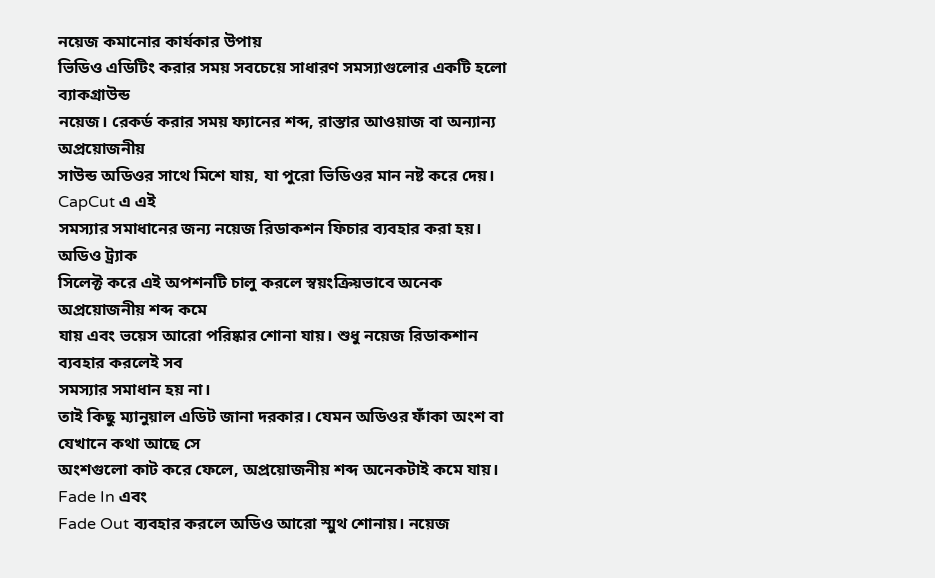নয়েজ কমানোর কার্যকার উপায়
ভিডিও এডিটিং করার সময় সবচেয়ে সাধারণ সমস্যাগুলোর একটি হলো ব্যাকগ্রাউন্ড
নয়েজ। রেকর্ড করার সময় ফ্যানের শব্দ, রাস্তার আওয়াজ বা অন্যান্য অপ্রয়োজনীয়
সাউন্ড অডিওর সাথে মিশে যায়, যা পুরো ভিডিওর মান নষ্ট করে দেয়। CapCut এ এই
সমস্যার সমাধানের জন্য নয়েজ রিডাকশন ফিচার ব্যবহার করা হয়। অডিও ট্র্যাক
সিলেক্ট করে এই অপশনটি চালু করলে স্বয়ংক্রিয়ভাবে অনেক অপ্রয়োজনীয় শব্দ কমে
যায় এবং ভয়েস আরো পরিষ্কার শোনা যায়। শুধু নয়েজ রিডাকশান ব্যবহার করলেই সব
সমস্যার সমাধান হয় না।
তাই কিছু ম্যানুয়াল এডিট জানা দরকার। যেমন অডিওর ফাঁকা অংশ বা যেখানে কথা আছে সে
অংশগুলো কাট করে ফেলে, অপ্রয়োজনীয় শব্দ অনেকটাই কমে যায়। Fade In এবং
Fade Out ব্যবহার করলে অডিও আরো স্মুথ শোনায়। নয়েজ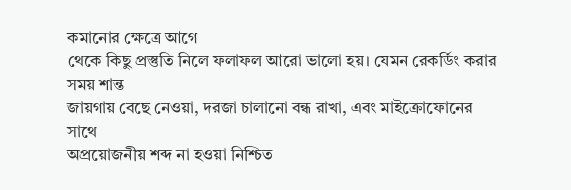কমানোর ক্ষেত্রে আগে
থেকে কিছু প্রস্তুতি নিলে ফলাফল আরো ভালো হয়। যেমন রেকর্ডিং করার সময় শান্ত
জায়গায় বেছে নেওয়া, দরজা চালানো বন্ধ রাখা, এবং মাইক্রোফোনের সাথে
অপ্রয়োজনীয় শব্দ না হওয়া নিশ্চিত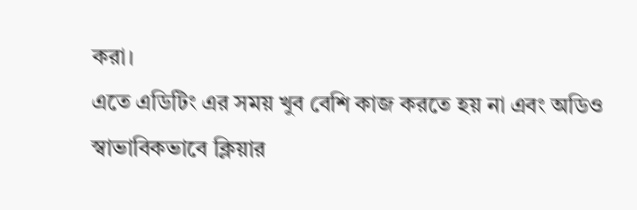করা।
এতে এডিটিং এর সময় খুব বেশি কাজ করতে হয় না এবং অডিও স্বাভাবিকভাবে ক্লিয়ার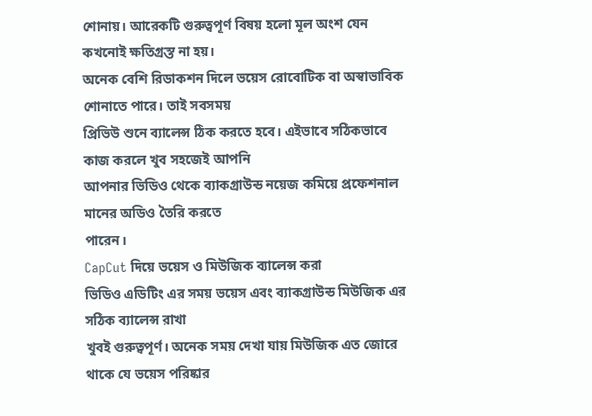শোনায়। আরেকটি গুরুত্বপূর্ণ বিষয় হলো মূল অংশ যেন কখনোই ক্ষতিগ্রস্ত না হয়।
অনেক বেশি রিডাকশন দিলে ভয়েস রোবোটিক বা অস্বাভাবিক শোনাতে পারে। তাই সবসময়
প্রিভিউ শুনে ব্যালেন্স ঠিক করতে হবে। এইভাবে সঠিকভাবে কাজ করলে খুব সহজেই আপনি
আপনার ভিডিও থেকে ব্যাকগ্রাউন্ড নয়েজ কমিয়ে প্রফেশনাল মানের অডিও তৈরি করতে
পারেন।
CapCut দিয়ে ভয়েস ও মিউজিক ব্যালেন্স করা
ভিডিও এডিটিং এর সময় ভয়েস এবং ব্যাকগ্রাউন্ড মিউজিক এর সঠিক ব্যালেন্স রাখা
খুবই গুরুত্বপূর্ণ। অনেক সময় দেখা যায় মিউজিক এত জোরে থাকে যে ভয়েস পরিষ্কার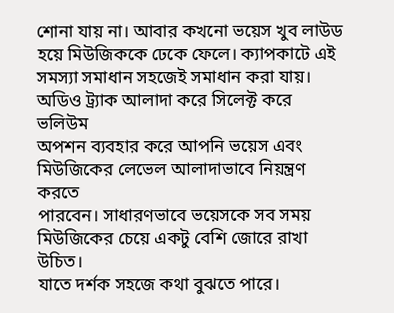শোনা যায় না। আবার কখনো ভয়েস খুব লাউড হয়ে মিউজিককে ঢেকে ফেলে। ক্যাপকাটে এই
সমস্যা সমাধান সহজেই সমাধান করা যায়। অডিও ট্র্যাক আলাদা করে সিলেক্ট করে ভলিউম
অপশন ব্যবহার করে আপনি ভয়েস এবং মিউজিকের লেভেল আলাদাভাবে নিয়ন্ত্রণ করতে
পারবেন। সাধারণভাবে ভয়েসকে সব সময় মিউজিকের চেয়ে একটু বেশি জোরে রাখা উচিত।
যাতে দর্শক সহজে কথা বুঝতে পারে।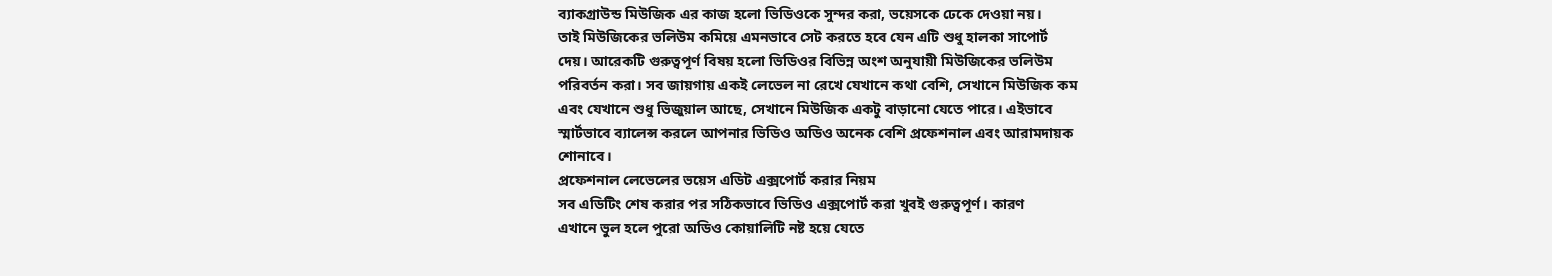ব্যাকগ্রাউন্ড মিউজিক এর কাজ হলো ভিডিওকে সুন্দর করা, ভয়েসকে ঢেকে দেওয়া নয়।
তাই মিউজিকের ভলিউম কমিয়ে এমনভাবে সেট করতে হবে যেন এটি শুধু হালকা সাপোর্ট
দেয়। আরেকটি গুরুত্বপূর্ণ বিষয় হলো ভিডিওর বিভিন্ন অংশ অনুযায়ী মিউজিকের ভলিউম
পরিবর্তন করা। সব জায়গায় একই লেভেল না রেখে যেখানে কথা বেশি, সেখানে মিউজিক কম
এবং যেখানে শুধু ভিজুয়াল আছে, সেখানে মিউজিক একটু বাড়ানো যেতে পারে। এইভাবে
স্মার্টভাবে ব্যালেন্স করলে আপনার ভিডিও অডিও অনেক বেশি প্রফেশনাল এবং আরামদায়ক
শোনাবে।
প্রফেশনাল লেভেলের ভয়েস এডিট এক্সপোর্ট করার নিয়ম
সব এডিটিং শেষ করার পর সঠিকভাবে ভিডিও এক্সপোর্ট করা খুবই গুরুত্বপূর্ণ। কারণ
এখানে ভুল হলে পুরো অডিও কোয়ালিটি নষ্ট হয়ে যেতে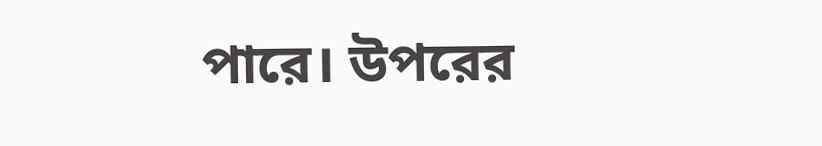পারে। উপরের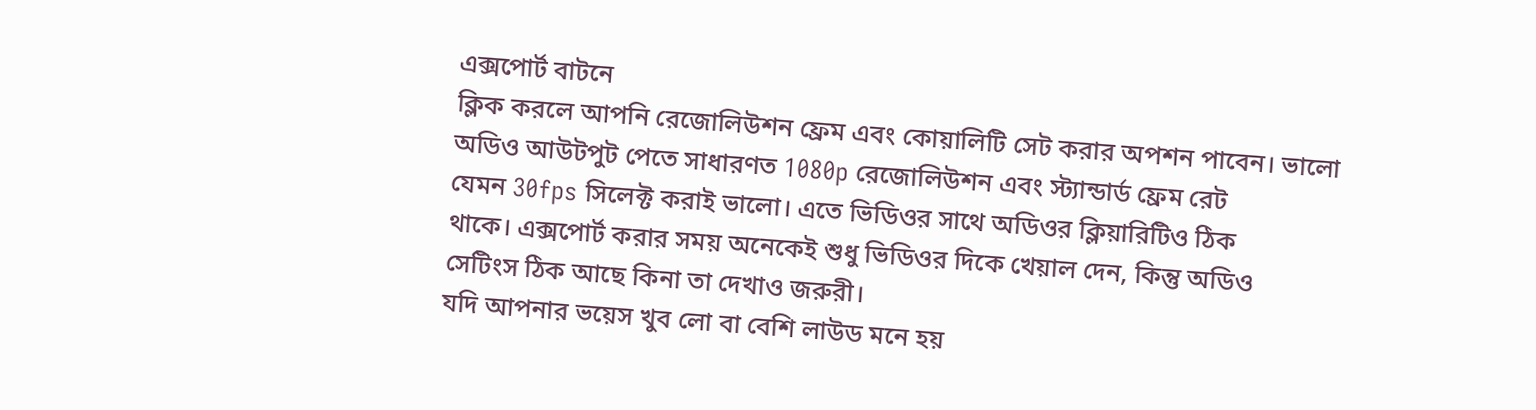এক্সপোর্ট বাটনে
ক্লিক করলে আপনি রেজোলিউশন ফ্রেম এবং কোয়ালিটি সেট করার অপশন পাবেন। ভালো
অডিও আউটপুট পেতে সাধারণত 1080p রেজোলিউশন এবং স্ট্যান্ডার্ড ফ্রেম রেট
যেমন 30fps সিলেক্ট করাই ভালো। এতে ভিডিওর সাথে অডিওর ক্লিয়ারিটিও ঠিক
থাকে। এক্সপোর্ট করার সময় অনেকেই শুধু ভিডিওর দিকে খেয়াল দেন, কিন্তু অডিও
সেটিংস ঠিক আছে কিনা তা দেখাও জরুরী।
যদি আপনার ভয়েস খুব লো বা বেশি লাউড মনে হয়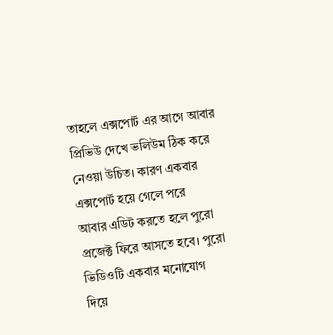তাহলে এক্সপোর্ট এর আগে আবার
প্রিভিউ দেখে ভলিউম ঠিক করে নেওয়া উচিত। কারণ একবার এক্সপোর্ট হয়ে গেলে পরে
আবার এডিট করতে হলে পুরো প্রজেক্ট ফিরে আসতে হবে। পুরো ভিডিওটি একবার মনোযোগ
দিয়ে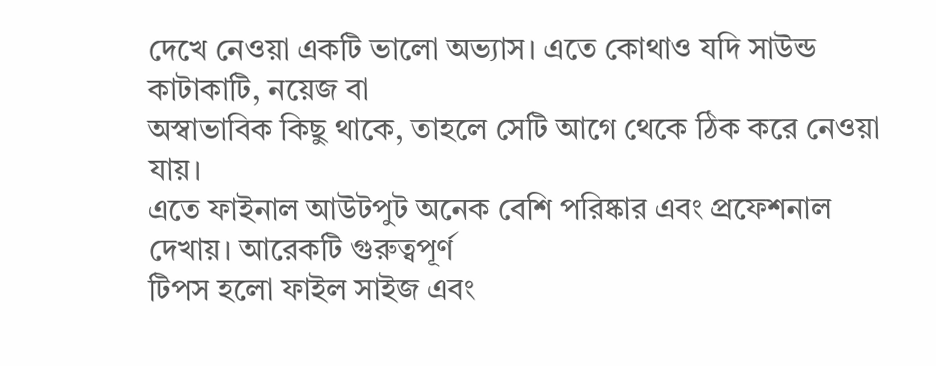দেখে নেওয়া একটি ভালো অভ্যাস। এতে কোথাও যদি সাউন্ড কাটাকাটি, নয়েজ বা
অস্বাভাবিক কিছু থাকে, তাহলে সেটি আগে থেকে ঠিক করে নেওয়া যায়।
এতে ফাইনাল আউটপুট অনেক বেশি পরিষ্কার এবং প্রফেশনাল দেখায়। আরেকটি গুরুত্বপূর্ণ
টিপস হলো ফাইল সাইজ এবং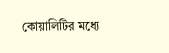কোয়ালিটির মধ্যে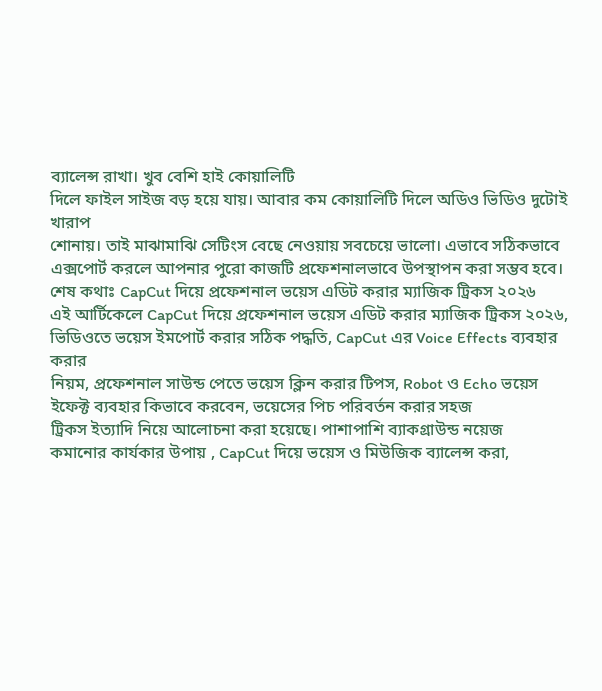ব্যালেন্স রাখা। খুব বেশি হাই কোয়ালিটি
দিলে ফাইল সাইজ বড় হয়ে যায়। আবার কম কোয়ালিটি দিলে অডিও ভিডিও দুটোই খারাপ
শোনায়। তাই মাঝামাঝি সেটিংস বেছে নেওয়ায় সবচেয়ে ভালো। এভাবে সঠিকভাবে
এক্সপোর্ট করলে আপনার পুরো কাজটি প্রফেশনালভাবে উপস্থাপন করা সম্ভব হবে।
শেষ কথাঃ CapCut দিয়ে প্রফেশনাল ভয়েস এডিট করার ম্যাজিক ট্রিকস ২০২৬
এই আর্টিকেলে CapCut দিয়ে প্রফেশনাল ভয়েস এডিট করার ম্যাজিক ট্রিকস ২০২৬,
ভিডিওতে ভয়েস ইমপোর্ট করার সঠিক পদ্ধতি, CapCut এর Voice Effects ব্যবহার করার
নিয়ম, প্রফেশনাল সাউন্ড পেতে ভয়েস ক্লিন করার টিপস, Robot ও Echo ভয়েস
ইফেক্ট ব্যবহার কিভাবে করবেন, ভয়েসের পিচ পরিবর্তন করার সহজ
ট্রিকস ইত্যাদি নিয়ে আলোচনা করা হয়েছে। পাশাপাশি ব্যাকগ্রাউন্ড নয়েজ
কমানোর কার্যকার উপায় , CapCut দিয়ে ভয়েস ও মিউজিক ব্যালেন্স করা,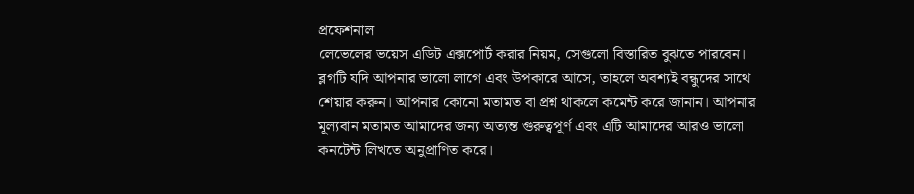প্রফেশনাল
লেভেলের ভয়েস এডিট এক্সপোর্ট করার নিয়ম, সেগুলো বিস্তারিত বুঝতে পারবেন।
ব্লগটি যদি আপনার ভালো লাগে এবং উপকারে আসে, তাহলে অবশ্যই বন্ধুদের সাথে
শেয়ার করুন। আপনার কোনো মতামত বা প্রশ্ন থাকলে কমেন্ট করে জানান। আপনার
মূল্যবান মতামত আমাদের জন্য অত্যন্ত গুরুত্বপূর্ণ এবং এটি আমাদের আরও ভালো
কনটেন্ট লিখতে অনুপ্রাণিত করে।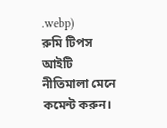.webp)
রুমি টিপস আইটি নীতিমালা মেনে কমেন্ট করুন।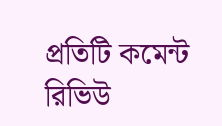প্রতিটি কমেন্ট রিভিউ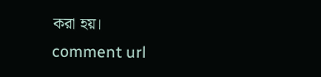করা হয়।
comment url